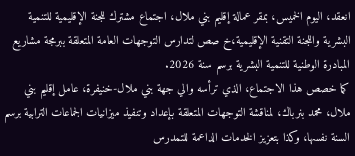انعقد، اليوم الخميس، بمقر عمالة إقليم بني ملال، اجتماع مشترك للجنة الإقليمية للتنمية البشرية واللجنة التقنية الإقليمية،خ صص لتدارس التوجهات العامة المتعلقة ببرمجة مشاريع المبادرة الوطنية للتنمية البشرية برسم سنة 2026.
كما خصص هذا الاجتماع، الذي ترأسه والي جهة بني ملال-خنيفرة، عامل إقليم بني ملال، محمد بنرباك، لمناقشة التوجهات المتعلقة بإعداد وتنفيذ ميزانيات الجماعات الترابية برسم السنة نفسها، وكذا بتعزيز الخدمات الداعمة للتمدرس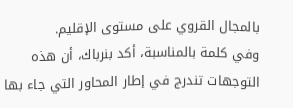بالمجال القروي على مستوى الإقليم.
وفي كلمة بالمناسبة، أكد بنرباك، أن هذه التوجهات تندرج في إطار المحاور التي جاء بها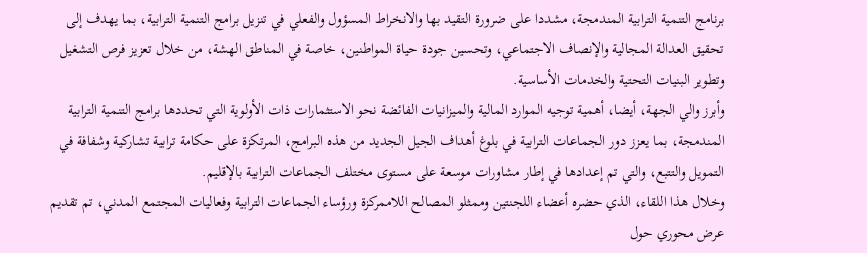برنامج التنمية الترابية المندمجة، مشددا على ضرورة التقيد بها والانخراط المسؤول والفعلي في تنزيل برامج التنمية الترابية، بما يهدف إلى تحقيق العدالة المجالية والإنصاف الاجتماعي، وتحسين جودة حياة المواطنين، خاصة في المناطق الهشة، من خلال تعزيز فرص التشغيل وتطوير البنيات التحتية والخدمات الأساسية.
وأبرز والي الجهة، أيضا، أهمية توجيه الموارد المالية والميزانيات الفائضة نحو الاستثمارات ذات الأولوية التي تحددها برامج التنمية الترابية المندمجة، بما يعزز دور الجماعات الترابية في بلوغ أهداف الجيل الجديد من هذه البرامج، المرتكزة على حكامة ترابية تشاركية وشفافة في التمويل والتتبع، والتي تم إعدادها في إطار مشاورات موسعة على مستوى مختلف الجماعات الترابية بالإقليم.
وخلال هذا اللقاء، الذي حضره أعضاء اللجنتين وممثلو المصالح اللاممركزة ورؤساء الجماعات الترابية وفعاليات المجتمع المدني، تم تقديم عرض محوري حول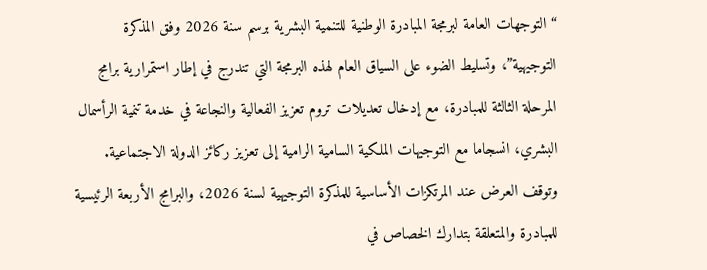“التوجهات العامة لبرمجة المبادرة الوطنية للتنمية البشرية برسم سنة 2026 وفق المذكرة التوجيهية”، وتسليط الضوء على السياق العام لهذه البرمجة التي تندرج في إطار استمرارية برامج المرحلة الثالثة للمبادرة، مع إدخال تعديلات تروم تعزيز الفعالية والنجاعة في خدمة تنمية الرأسمال البشري، انسجاما مع التوجيهات الملكية السامية الرامية إلى تعزيز ركائز الدولة الاجتماعية.
وتوقف العرض عند المرتكزات الأساسية للمذكرة التوجيهية لسنة 2026، والبرامج الأربعة الرئيسية للمبادرة والمتعلقة بتدارك الخصاص في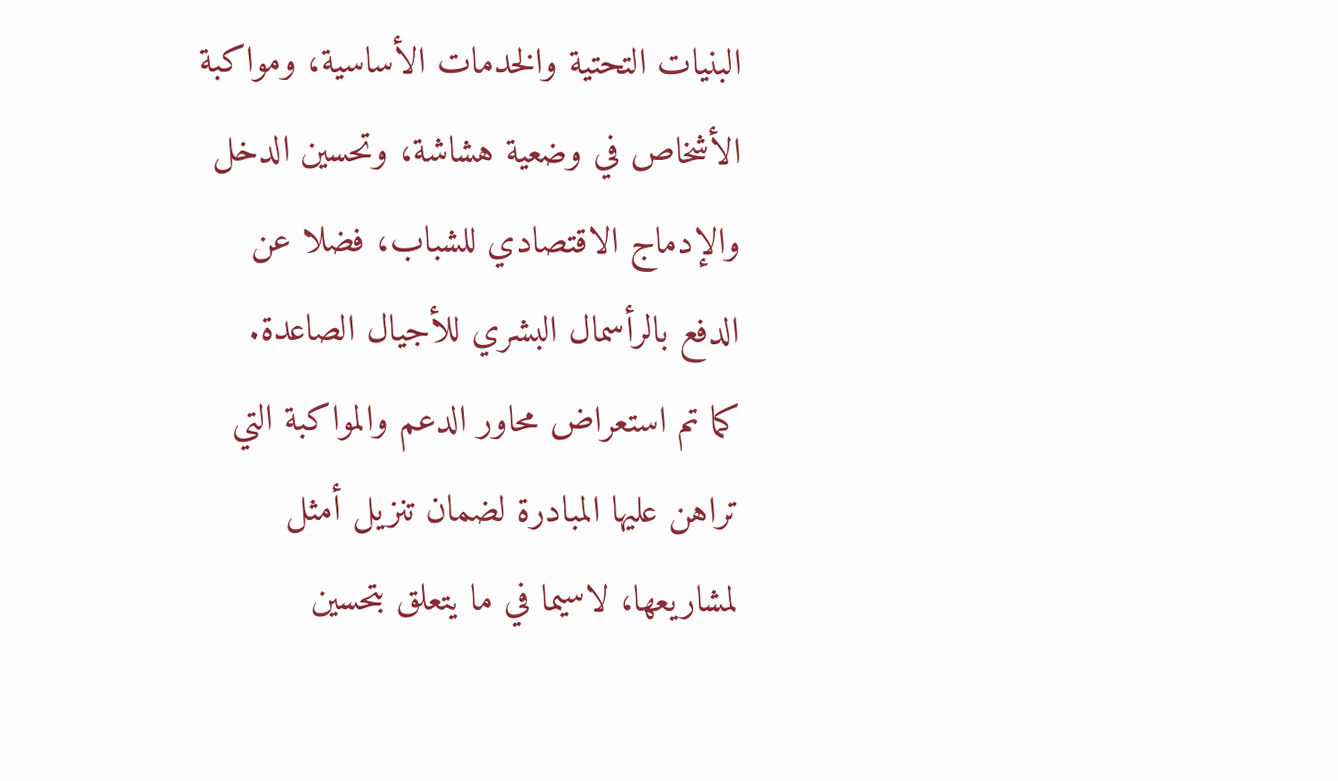البنيات التحتية والخدمات الأساسية، ومواكبة الأشخاص في وضعية هشاشة، وتحسين الدخل والإدماج الاقتصادي للشباب، فضلا عن الدفع بالرأسمال البشري للأجيال الصاعدة.
كما تم استعراض محاور الدعم والمواكبة التي تراهن عليها المبادرة لضمان تنزيل أمثل لمشاريعها، لاسيما في ما يتعلق بتحسين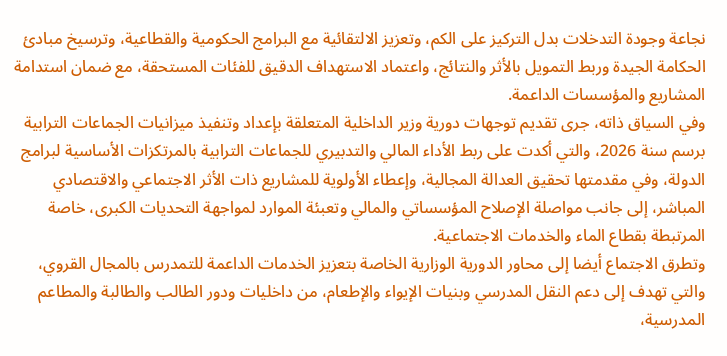نجاعة وجودة التدخلات بدل التركيز على الكم، وتعزيز الالتقائية مع البرامج الحكومية والقطاعية، وترسيخ مبادئ الحكامة الجيدة وربط التمويل بالأثر والنتائج، واعتماد الاستهداف الدقيق للفئات المستحقة، مع ضمان استدامة المشاريع والمؤسسات الداعمة.
وفي السياق ذاته، جرى تقديم توجهات دورية وزير الداخلية المتعلقة بإعداد وتنفيذ ميزانيات الجماعات الترابية برسم سنة 2026، والتي أكدت على ربط الأداء المالي والتدبيري للجماعات الترابية بالمرتكزات الأساسية لبرامج الدولة، وفي مقدمتها تحقيق العدالة المجالية، وإعطاء الأولوية للمشاريع ذات الأثر الاجتماعي والاقتصادي المباشر، إلى جانب مواصلة الإصلاح المؤسساتي والمالي وتعبئة الموارد لمواجهة التحديات الكبرى، خاصة المرتبطة بقطاع الماء والخدمات الاجتماعية.
وتطرق الاجتماع أيضا إلى محاور الدورية الوزارية الخاصة بتعزيز الخدمات الداعمة للتمدرس بالمجال القروي، والتي تهدف إلى دعم النقل المدرسي وبنيات الإيواء والإطعام، من داخليات ودور الطالب والطالبة والمطاعم المدرسية،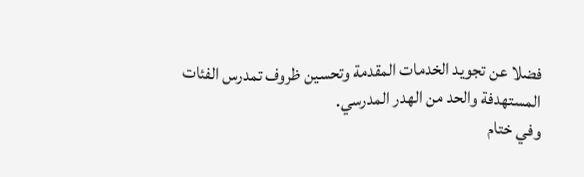فضلا عن تجويد الخدمات المقدمة وتحسين ظروف تمدرس الفئات المستهدفة والحد من الهدر المدرسي.
وفي ختام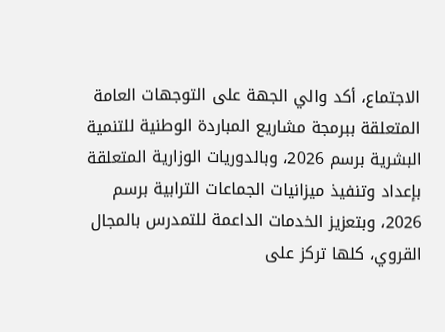الاجتماع، أكد والي الجهة على التوجهات العامة المتعلقة ببرمجة مشاريع المباردة الوطنية للتنمية البشرية برسم 2026، وبالدوريات الوزارية المتعلقة بإعداد وتنفيذ ميزانيات الجماعات الترابية برسم 2026، وبتعزيز الخدمات الداعمة للتمدرس بالمجال القروي، كلها تركز على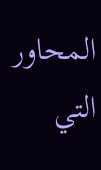المحاور التي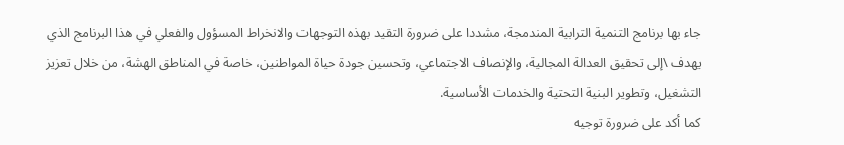جاء بها برنامج التنمية الترابية المندمجة، مشددا على ضرورة التقيد بهذه التوجهات والانخراط المسؤول والفعلي في هذا البرنامج الذي يهدف \إلى تحقيق العدالة المجالية، والإنصاف الاجتماعي، وتحسين جودة حياة المواطنين، خاصة في المناطق الهشة، من خلال تعزيز التشغيل، وتطوير البنية التحتية والخدمات الأساسية.
كما أكد على ضرورة توجيه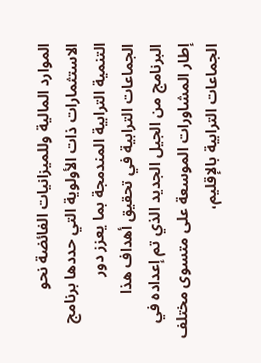الموارد المالية وللميزانيات الفائضة نحو الاستثمارات ذات الأولوية التي حددها برنامج التنمية الترابية المندمجة بما يعزز دور الجماعات الترابية في تحقيق أهداف هذا البرنامج من الجيل الجديد الذي تم إعداده في إطار المشاورات الموسعة على متسوى مختلف الجماعات الترابية بالإقليم،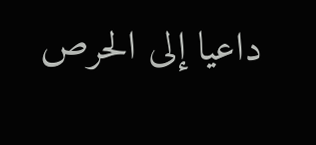داعيا إلى الحرص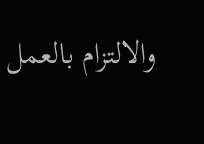والالتزام بالعمل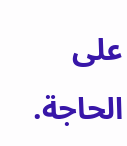على الحاجة.